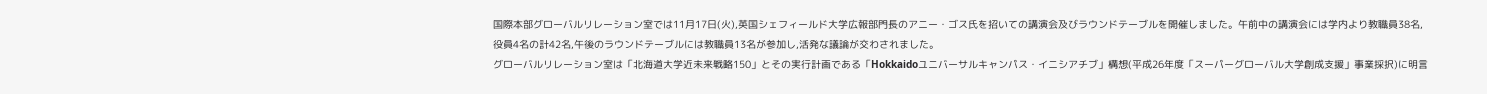国際本部グローバルリレーション室では11月17日(火),英国シェフィールド大学広報部門長のアニー・ゴス氏を招いての講演会及びラウンドテーブルを開催しました。午前中の講演会には学内より教職員38名,役員4名の計42名,午後のラウンドテーブルには教職員13名が参加し,活発な議論が交わされました。
グローバルリレーション室は「北海道大学近未来戦略150」とその実行計画である「Hokkaidoユニバーサルキャンパス・イニシアチブ」構想(平成26年度「スーパーグローバル大学創成支援」事業採択)に明言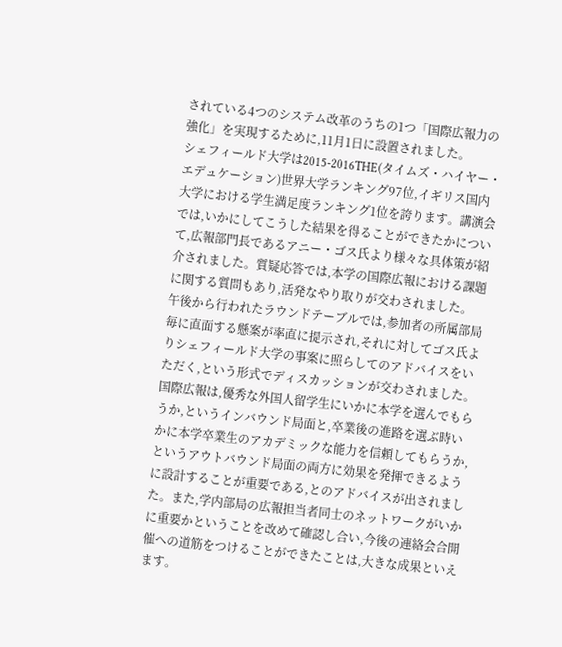されている4つのシステム改革のうちの1つ「国際広報力の強化」を実現するために,11月1日に設置されました。
シェフィールド大学は2015-2016THE(タイムズ・ハイヤー・エデュケーション)世界大学ランキング97位,イギリス国内大学における学生満足度ランキング1位を誇ります。講演会では,いかにしてこうした結果を得ることができたかについて,広報部門長であるアニー・ゴス氏より様々な具体策が紹介されました。質疑応答では,本学の国際広報における課題に関する質問もあり,活発なやり取りが交わされました。
午後から行われたラウンドテーブルでは,参加者の所属部局毎に直面する懸案が率直に提示され,それに対してゴス氏よりシェフィールド大学の事案に照らしてのアドバイスをいただく,という形式でディスカッションが交わされました。
国際広報は,優秀な外国人留学生にいかに本学を選んでもらうか,というインバウンド局面と,卒業後の進路を選ぶ時いかに本学卒業生のアカデミックな能力を信頼してもらうか,というアウトバウンド局面の両方に効果を発揮できるように設計することが重要である,とのアドバイスが出されました。また,学内部局の広報担当者同士のネットワークがいかに重要かということを改めて確認し合い,今後の連絡会合開催への道筋をつけることができたことは,大きな成果といえます。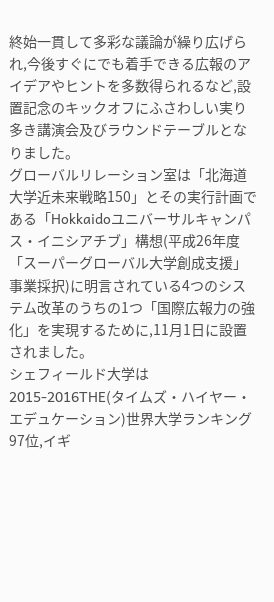終始一貫して多彩な議論が繰り広げられ,今後すぐにでも着手できる広報のアイデアやヒントを多数得られるなど,設置記念のキックオフにふさわしい実り多き講演会及びラウンドテーブルとなりました。
グローバルリレーション室は「北海道大学近未来戦略150」とその実行計画である「Hokkaidoユニバーサルキャンパス・イニシアチブ」構想(平成26年度「スーパーグローバル大学創成支援」事業採択)に明言されている4つのシステム改革のうちの1つ「国際広報力の強化」を実現するために,11月1日に設置されました。
シェフィールド大学は2015-2016THE(タイムズ・ハイヤー・エデュケーション)世界大学ランキング97位,イギ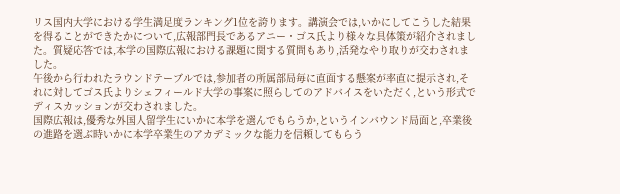リス国内大学における学生満足度ランキング1位を誇ります。講演会では,いかにしてこうした結果を得ることができたかについて,広報部門長であるアニー・ゴス氏より様々な具体策が紹介されました。質疑応答では,本学の国際広報における課題に関する質問もあり,活発なやり取りが交わされました。
午後から行われたラウンドテーブルでは,参加者の所属部局毎に直面する懸案が率直に提示され,それに対してゴス氏よりシェフィールド大学の事案に照らしてのアドバイスをいただく,という形式でディスカッションが交わされました。
国際広報は,優秀な外国人留学生にいかに本学を選んでもらうか,というインバウンド局面と,卒業後の進路を選ぶ時いかに本学卒業生のアカデミックな能力を信頼してもらう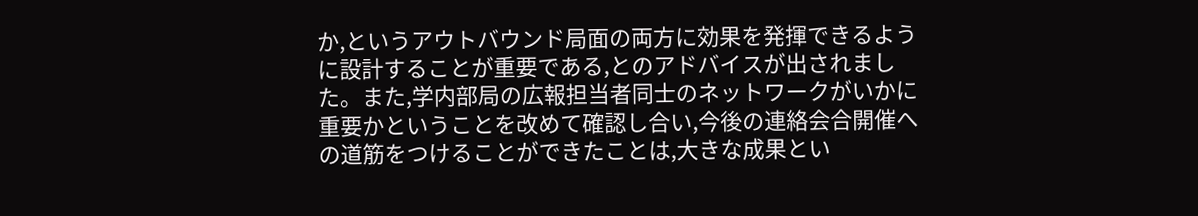か,というアウトバウンド局面の両方に効果を発揮できるように設計することが重要である,とのアドバイスが出されました。また,学内部局の広報担当者同士のネットワークがいかに重要かということを改めて確認し合い,今後の連絡会合開催への道筋をつけることができたことは,大きな成果とい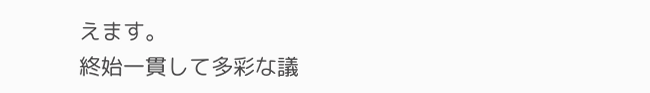えます。
終始一貫して多彩な議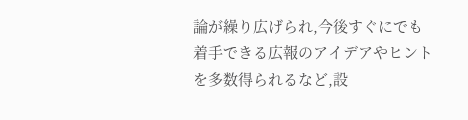論が繰り広げられ,今後すぐにでも着手できる広報のアイデアやヒントを多数得られるなど,設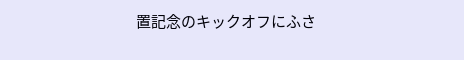置記念のキックオフにふさ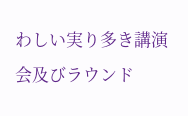わしい実り多き講演会及びラウンド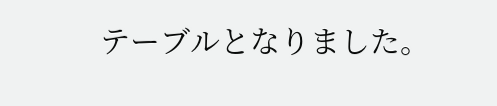テーブルとなりました。